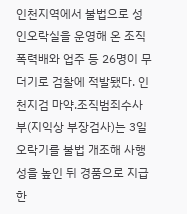인천지역에서 불법으로 성인오락실을 운영해 온 조직폭력배와 업주 등 26명이 무더기로 검찰에 적발됐다. 인천지검 마약.조직범죄수사부(지익상 부장검사)는 3일 오락기를 불법 개조해 사행성을 높인 뒤 경품으로 지급한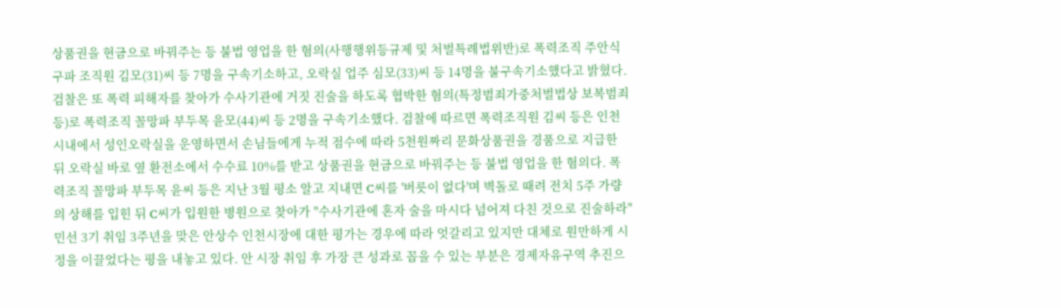상품권을 현금으로 바꿔주는 등 불법 영업을 한 혐의(사행행위등규제 및 처벌특례법위반)로 폭력조직 주안식구파 조직원 김모(31)씨 등 7명을 구속기소하고, 오락실 업주 심모(33)씨 등 14명을 불구속기소했다고 밝혔다. 검찰은 또 폭력 피해자를 찾아가 수사기관에 거짓 진술을 하도록 협박한 혐의(특정범죄가중처벌법상 보복범죄등)로 폭력조직 꼴망파 부두목 윤모(44)씨 등 2명을 구속기소했다. 검찰에 따르면 폭력조직원 김씨 등은 인천 시내에서 성인오락실을 운영하면서 손님들에게 누적 점수에 따라 5천원짜리 문화상품권을 경품으로 지급한 뒤 오락실 바로 옆 환전소에서 수수료 10%를 받고 상품권을 현금으로 바꿔주는 등 불법 영업을 한 혐의다. 폭력조직 꼴망파 부두목 윤씨 등은 지난 3월 평소 알고 지내면 C씨를 '버릇이 없다'며 벽돌로 때려 전치 5주 가량의 상해를 입힌 뒤 C씨가 입원한 병원으로 찾아가 "수사기관에 혼자 술을 마시다 넘어져 다친 것으로 진술하라"
민선 3기 취임 3주년을 맞은 안상수 인천시장에 대한 평가는 경우에 따라 엇갈리고 있지만 대체로 원만하게 시정을 이끌었다는 평을 내놓고 있다. 안 시장 취임 후 가장 큰 성과로 꼽을 수 있는 부분은 경제자유구역 추진으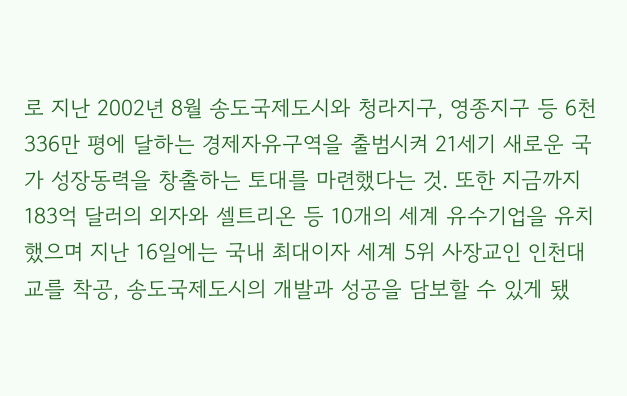로 지난 2002년 8월 송도국제도시와 청라지구, 영종지구 등 6천336만 평에 달하는 경제자유구역을 출범시켜 21세기 새로운 국가 성장동력을 창출하는 토대를 마련했다는 것. 또한 지금까지 183억 달러의 외자와 셀트리온 등 10개의 세계 유수기업을 유치했으며 지난 16일에는 국내 최대이자 세계 5위 사장교인 인천대교를 착공, 송도국제도시의 개발과 성공을 담보할 수 있게 됐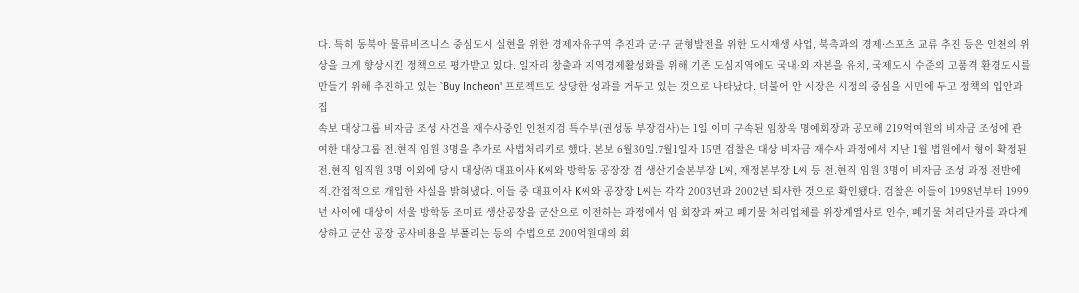다. 특히 동북아 물류비즈니스 중심도시 실현을 위한 경제자유구역 추진과 군·구 균형발전을 위한 도시재생 사업, 북측과의 경제·스포츠 교류 추진 등은 인천의 위상을 크게 향상시킨 정책으로 평가받고 있다. 일자리 창출과 지역경제활성화를 위해 기존 도심지역에도 국내·외 자본을 유치, 국제도시 수준의 고품격 환경도시를 만들기 위해 추진하고 있는 `Buy Incheon' 프로젝트도 상당한 성과를 거두고 있는 것으로 나타났다. 더불어 안 시장은 시정의 중심을 시민에 두고 정책의 입안과 집
속보 대상그룹 비자금 조성 사건을 재수사중인 인천지검 특수부(권성동 부장검사)는 1일 이미 구속된 임창욱 명예회장과 공모해 219억여원의 비자금 조성에 관여한 대상그룹 전.현직 임원 3명을 추가로 사법처리키로 했다. 본보 6월30일.7월1일자 15면 검찰은 대상 비자금 재수사 과정에서 지난 1월 법원에서 형이 확정된 전.현직 임직원 3명 이외에 당시 대상㈜ 대표이사 K씨와 방학동 공장장 겸 생산기술본부장 L씨, 재정본부장 L씨 등 전.현직 임원 3명이 비자금 조성 과정 전반에 직.간접적으로 개입한 사실을 밝혀냈다. 이들 중 대표이사 K씨와 공장장 L씨는 각각 2003년과 2002년 퇴사한 것으로 확인됐다. 검찰은 이들이 1998년부터 1999년 사이에 대상이 서울 방학동 조미료 생산공장을 군산으로 이전하는 과정에서 임 회장과 짜고 폐기물 처리업체를 위장계열사로 인수, 폐기물 처리단가를 과다계상하고 군산 공장 공사비용을 부풀리는 등의 수법으로 200억원대의 회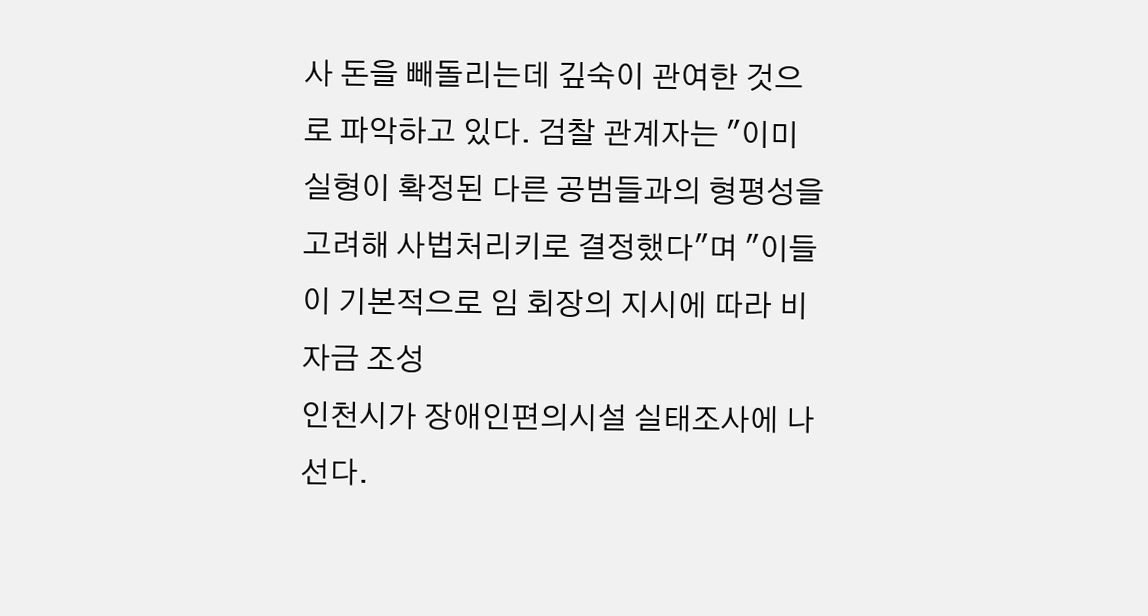사 돈을 빼돌리는데 깊숙이 관여한 것으로 파악하고 있다. 검찰 관계자는 "이미 실형이 확정된 다른 공범들과의 형평성을 고려해 사법처리키로 결정했다"며 "이들이 기본적으로 임 회장의 지시에 따라 비자금 조성
인천시가 장애인편의시설 실태조사에 나선다.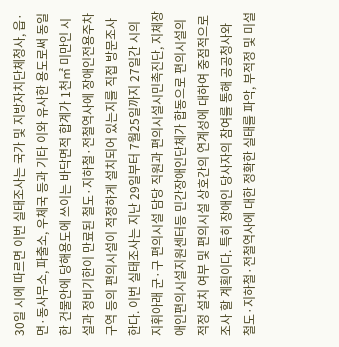30일 시에 따르면 이번 실태조사는 국가 및 지방자치단체청사, 읍·면·동사무소, 파출소, 우체국 등과 기타 이와 유사한 용도로써 동일한 건물안에 당해용도에 쓰이는 바닥면적 합계가 1천㎡ 미만인 시설과 정비기한이 만료된 철도·지하철·전철역사에 장애인전용주차구역 등의 편의시설이 적정하게 설치되어 있는지를 직접 방문조사한다. 이번 실태조사는 지난 29일부터 7월25일까지 27일간 시의 지휘아래 군·구 편의시설 담당 직원과 편의시설시민촉진단, 지체장애인편의시설지원센터등 민간장애인단체가 합동으로 편의시설의 적정 설치 여부 및 편의시설 상호간의 연계성에 대하여 중점적으로 조사 할 계획이다. 특히 장애인 당사자의 참여를 통해 공공청사와 철도·지하철·전철역사에 대한 정확한 실태를 파악, 부적정 및 미설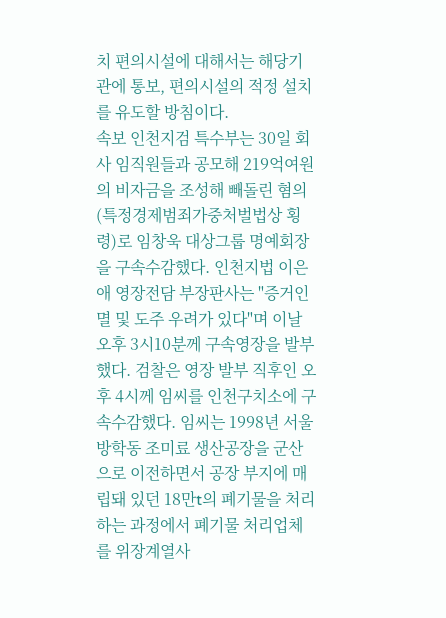치 편의시설에 대해서는 해당기관에 통보, 편의시설의 적정 설치를 유도할 방침이다.
속보 인천지검 특수부는 30일 회사 임직원들과 공모해 219억여원의 비자금을 조성해 빼돌린 혐의(특정경제범죄가중처벌법상 횡령)로 임창욱 대상그룹 명예회장을 구속수감했다. 인천지법 이은애 영장전담 부장판사는 "증거인멸 및 도주 우려가 있다"며 이날 오후 3시10분께 구속영장을 발부했다. 검찰은 영장 발부 직후인 오후 4시께 임씨를 인천구치소에 구속수감했다. 임씨는 1998년 서울 방학동 조미료 생산공장을 군산으로 이전하면서 공장 부지에 매립돼 있던 18만t의 폐기물을 처리하는 과정에서 폐기물 처리업체를 위장계열사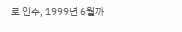로 인수, 1999년 6월까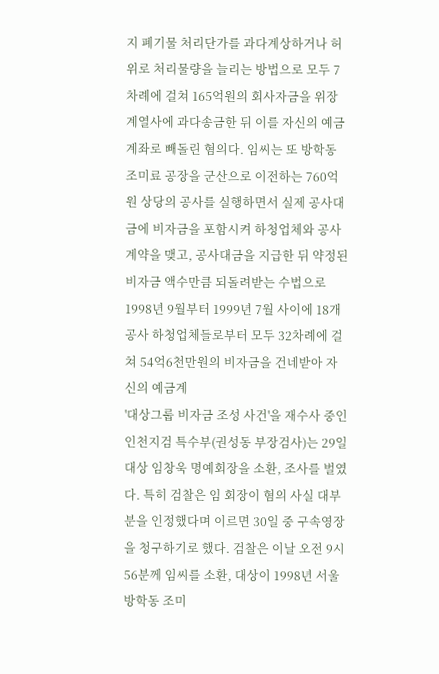지 폐기물 처리단가를 과다계상하거나 허위로 처리물량을 늘리는 방법으로 모두 7차례에 걸쳐 165억원의 회사자금을 위장계열사에 과다송금한 뒤 이를 자신의 예금계좌로 빼돌린 혐의다. 임씨는 또 방학동 조미료 공장을 군산으로 이전하는 760억원 상당의 공사를 실행하면서 실제 공사대금에 비자금을 포함시켜 하청업체와 공사계약을 맺고, 공사대금을 지급한 뒤 약정된 비자금 액수만큼 되돌려받는 수법으로 1998년 9월부터 1999년 7월 사이에 18개 공사 하청업체들로부터 모두 32차례에 걸쳐 54억6천만원의 비자금을 건네받아 자신의 예금계
'대상그룹 비자금 조성 사건'을 재수사 중인 인천지검 특수부(권성동 부장검사)는 29일 대상 임창욱 명예회장을 소환, 조사를 벌였다. 특히 검찰은 임 회장이 혐의 사실 대부분을 인정했다며 이르면 30일 중 구속영장을 청구하기로 했다. 검찰은 이날 오전 9시 56분께 임씨를 소환, 대상이 1998년 서울 방학동 조미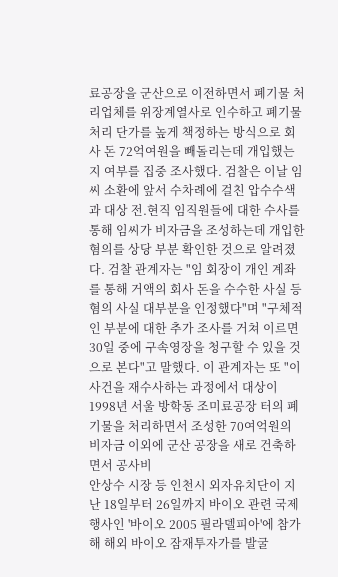료공장을 군산으로 이전하면서 폐기물 처리업체를 위장계열사로 인수하고 폐기물 처리 단가를 높게 책정하는 방식으로 회사 돈 72억여원을 빼돌리는데 개입했는지 여부를 집중 조사했다. 검찰은 이날 임씨 소환에 앞서 수차례에 걸친 압수수색과 대상 전.현직 임직원들에 대한 수사를 통해 임씨가 비자금을 조성하는데 개입한 혐의를 상당 부분 확인한 것으로 알려졌다. 검찰 관계자는 "임 회장이 개인 계좌를 통해 거액의 회사 돈을 수수한 사실 등 혐의 사실 대부분을 인정했다"며 "구체적인 부분에 대한 추가 조사를 거쳐 이르면 30일 중에 구속영장을 청구할 수 있을 것으로 본다"고 말했다. 이 관계자는 또 "이 사건을 재수사하는 과정에서 대상이 1998년 서울 방학동 조미료공장 터의 폐기물을 처리하면서 조성한 70여억원의 비자금 이외에 군산 공장을 새로 건축하면서 공사비
안상수 시장 등 인천시 외자유치단이 지난 18일부터 26일까지 바이오 관련 국제행사인 '바이오 2005 필라델피아'에 참가해 해외 바이오 잠재투자가를 발굴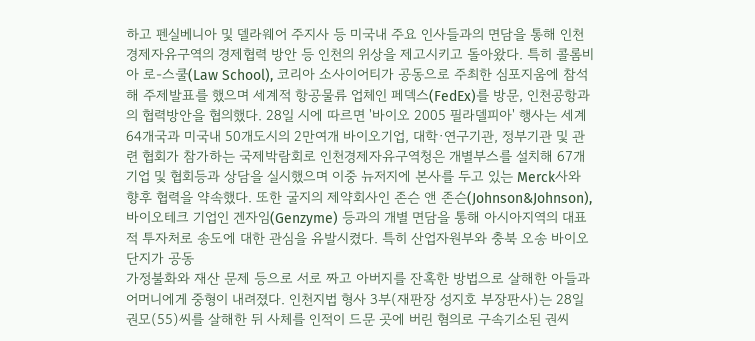하고 펜실베니아 및 델라웨어 주지사 등 미국내 주요 인사들과의 면담을 통해 인천경제자유구역의 경제협력 방안 등 인천의 위상을 제고시키고 돌아왔다. 특히 콜롬비아 로-스쿨(Law School), 코리아 소사이어티가 공동으로 주최한 심포지움에 참석해 주제발표를 했으며 세계적 항공물류 업체인 페덱스(FedEx)를 방문, 인천공항과의 협력방안을 협의했다. 28일 시에 따르면 '바이오 2005 필라델피아' 행사는 세계 64개국과 미국내 50개도시의 2만여개 바이오기업, 대학·연구기관, 정부기관 및 관련 협회가 참가하는 국제박람회로 인천경제자유구역청은 개별부스를 설치해 67개 기업 및 협회등과 상담을 실시했으며 이중 뉴저지에 본사를 두고 있는 Merck사와 향후 협력을 약속했다. 또한 굴지의 제약회사인 존슨 앤 존슨(Johnson&Johnson), 바이오테크 기업인 겐자임(Genzyme) 등과의 개별 면담을 통해 아시아지역의 대표적 투자처로 송도에 대한 관심을 유발시켰다. 특히 산업자원부와 충북 오송 바이오단지가 공동
가정불화와 재산 문제 등으로 서로 짜고 아버지를 잔혹한 방법으로 살해한 아들과 어머니에게 중형이 내려졌다. 인천지법 형사 3부(재판장 성지호 부장판사)는 28일 권모(55)씨를 살해한 뒤 사체를 인적이 드문 곳에 버린 혐의로 구속기소된 권씨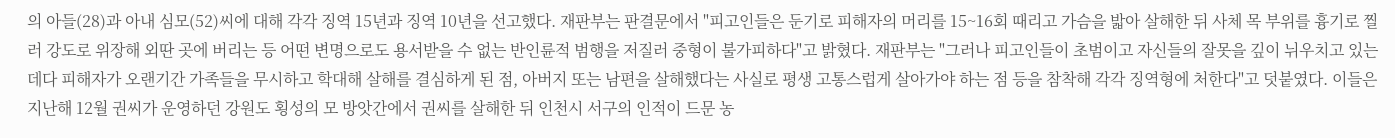의 아들(28)과 아내 심모(52)씨에 대해 각각 징역 15년과 징역 10년을 선고했다. 재판부는 판결문에서 "피고인들은 둔기로 피해자의 머리를 15~16회 때리고 가슴을 밟아 살해한 뒤 사체 목 부위를 흉기로 찔러 강도로 위장해 외딴 곳에 버리는 등 어떤 변명으로도 용서받을 수 없는 반인륜적 범행을 저질러 중형이 불가피하다"고 밝혔다. 재판부는 "그러나 피고인들이 초범이고 자신들의 잘못을 깊이 뉘우치고 있는데다 피해자가 오랜기간 가족들을 무시하고 학대해 살해를 결심하게 된 점, 아버지 또는 남편을 살해했다는 사실로 평생 고통스럽게 살아가야 하는 점 등을 참착해 각각 징역형에 처한다"고 덧붙였다. 이들은 지난해 12월 권씨가 운영하던 강원도 횡성의 모 방앗간에서 권씨를 살해한 뒤 인천시 서구의 인적이 드문 농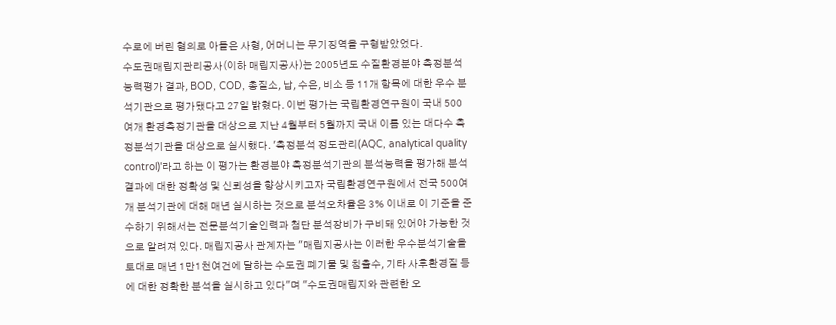수로에 버린 혐의로 아들은 사형, 어머니는 무기징역을 구형받았었다.
수도권매립지관리공사(이하 매립지공사)는 2005년도 수질환경분야 측정분석 능력평가 결과, BOD, COD, 총질소, 납, 수은, 비소 등 11개 항목에 대한 우수 분석기관으로 평가됐다고 27일 밝혔다. 이번 평가는 국립환경연구원이 국내 500여개 환경측정기관을 대상으로 지난 4월부터 5월까지 국내 이름 있는 대다수 측정분석기관을 대상으로 실시했다. '측정분석 정도관리(AQC, analytical quality control)'라고 하는 이 평가는 환경분야 측정분석기관의 분석능력을 평가해 분석결과에 대한 정확성 및 신뢰성을 향상시키고자 국립환경연구원에서 전국 500여개 분석기관에 대해 매년 실시하는 것으로 분석오차율은 3% 이내로 이 기준을 준수하기 위해서는 전문분석기술인력과 첨단 분석장비가 구비돼 있어야 가능한 것으로 알려져 있다. 매립지공사 관계자는 "매립지공사는 이러한 우수분석기술을 토대로 매년 1만1천여건에 달하는 수도권 폐기물 및 침출수, 기타 사후환경질 등에 대한 정확한 분석을 실시하고 있다"며 "수도권매립지와 관련한 오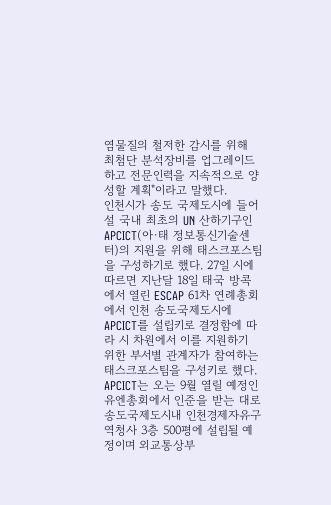염물질의 철저한 감시를 위해 최첨단 분석장비를 업그레이드하고 전문인력을 지속적으로 양성할 계획"이라고 말했다.
인천시가 송도 국제도시에 들어설 국내 최초의 UN 산하기구인 APCICT(아·태 정보통신기술센터)의 지원을 위해 태스크포스팀을 구성하기로 했다. 27일 시에 따르면 지난달 18일 태국 방콕에서 열린 ESCAP 61차 연례총회에서 인천 송도국제도시에 APCICT를 설립키로 결정함에 따라 시 차원에서 이를 지원하기 위한 부서별 관계자가 참여하는 태스크포스팀을 구성키로 했다. APCICT는 오는 9월 열릴 예정인 유엔총회에서 인준을 받는 대로 송도국제도시내 인천경제자유구역청사 3층 500평에 설립될 예정이며 외교통상부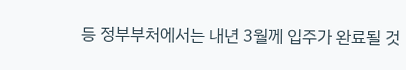등 정부부처에서는 내년 3월께 입주가 완료될 것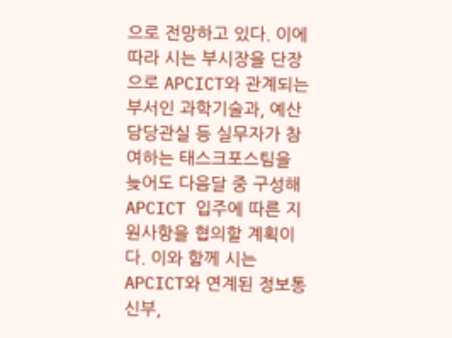으로 전망하고 있다. 이에 따라 시는 부시장을 단장으로 APCICT와 관계되는 부서인 과학기술과, 예산담당관실 등 실무자가 참여하는 태스크포스팀을 늦어도 다음달 중 구성해 APCICT 입주에 따른 지원사항을 협의할 계획이다. 이와 함께 시는 APCICT와 연계된 정보통신부,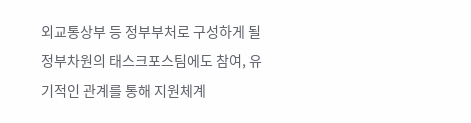외교통상부 등 정부부처로 구성하게 될 정부차원의 태스크포스팀에도 참여, 유기적인 관계를 통해 지원체계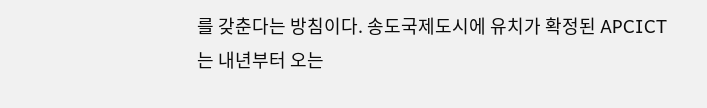를 갖춘다는 방침이다. 송도국제도시에 유치가 확정된 APCICT는 내년부터 오는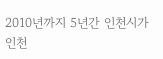2010년까지 5년간 인천시가 인천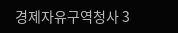경제자유구역청사 3